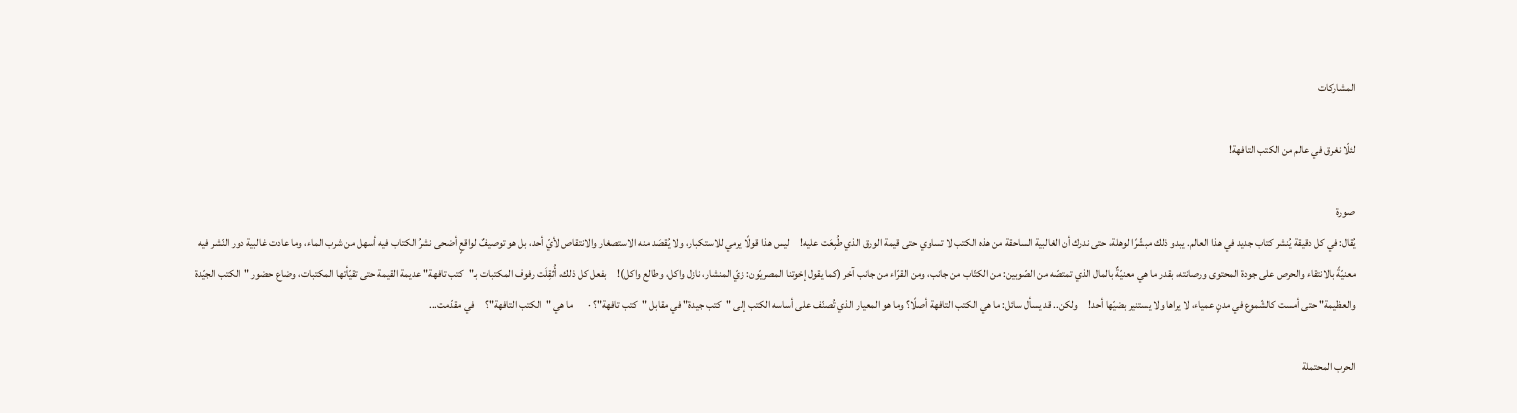المشاركات

لئلّا نغرق في عالم من الكتب التافهة!

صورة
يُقال: في كل دقيقة يُنشر كتاب جديد في هذا العالم. يبدو ذلك مبشّرًا لوهلة، حتى ندرك أن الغالبية الساحقة من هذه الكتب لا تساوي حتى قيمة الورق الذي طُبِعَت عليه!     ليس هذا قولًا يرمي للاستكبار، ولا يُقصَد منه الاستصغار والانتقاص لأيّ أحد، بل هو توصيفٌ لواقعٍ أضحى نشرُ الكتاب فيه أسهل من شرب الماء، وما عادت غالبية دور النّشر فيه معنيّةً بالانتقاء والحرص على جودة المحتوى ورصانته، بقدر ما هي معنيّةٌ بالمال الذي تمتصّه من الصّوبين: من الكتّاب من جانب، ومن القرّاء من جانب آخر (كما يقول إخوتنا المصريّون: زيّ المنشار، نازل واكل، وطالع واكل)!     بفعل كل ذلك، أُثقِلَت رفوف المكتبات بـ"كتب تافهة" عديمة القيمة حتى تقيّأتها المكتبات، وضاع حضور "الكتب الجيّدة والعظيمة" حتى أمست كالشّموع في مدنٍ عمياء، لا يراها ولا يستنير بضيّها أحد!     ولكن.. قد يسأل سائل: ما هي الكتب التافهة أصلًا؟ وما هو المعيار الذي تُصنّف على أساسه الكتب إلى "كتب جيدة" في مقابل "كتب تافهة"؟ ·       ما هي "الكتب التافهة"؟     في مقدّمت...

الحرب المحتملة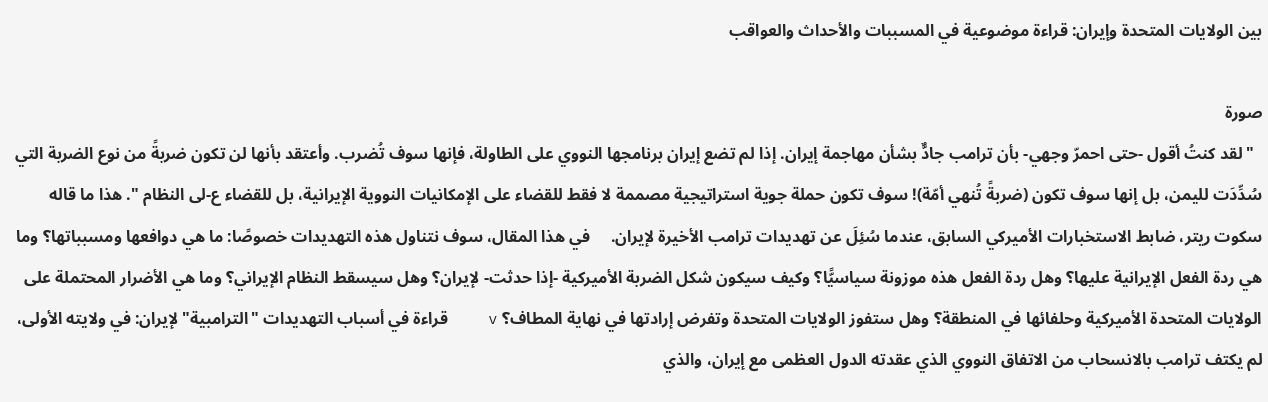بين الولايات المتحدة وإيران: قراءة موضوعية في المسببات والأحداث والعواقب

صورة
  " لقد كنتُ أقول -حتى احمرّ وجهي- بأن ترامب جادٌّ بشأن مهاجمة إيران. إذا لم تضع إيران برنامجها النووي على الطاولة، فإنها سوف تُضرب. وأعتقد بأنها لن تكون ضربةً من نوع الضربة التي سُدِّدَت لليمن، بل إنها سوف تكون (ضربةً تُنهي أمّة)! سوف تكون حملة جوية استراتيجية مصممة لا فقط للقضاء على الإمكانيات النووية الإيرانية، بل للقضاء ع-لى النظام ". هذا ما قاله سكوت ريتر، ضابط الاستخبارات الأميركي السابق، عندما سُئِلَ عن تهديدات ترامب الأخيرة لإيران.     في هذا المقال، سوف نتناول هذه التهديدات خصوصًا: ما هي دوافعها ومسبباتها؟ وما هي ردة الفعل الإيرانية عليها؟ وهل ردة الفعل هذه موزونة سياسيًّا؟ وكيف سيكون شكل الضربة الأميركية -إذا حدثت- لإيران؟ وهل سيسقط النظام الإيراني؟ وما هي الأضرار المحتملة على الولايات المتحدة الأميركية وحلفائها في المنطقة؟ وهل ستفوز الولايات المتحدة وتفرض إرادتها في نهاية المطاف؟ v    قراءة في أسباب التهديدات "الترامبية" لإيران: في ولايته الأولى، لم يكتف ترامب بالانسحاب من الاتفاق النووي الذي عقدته الدول العظمى مع إيران، والذي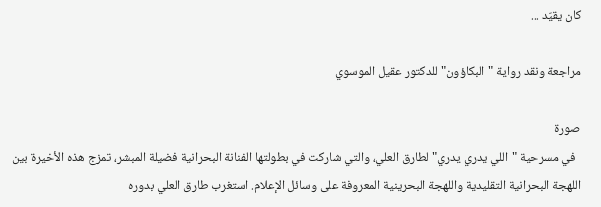كان يقيّد ...

مراجعة ونقد رواية "البكاؤون" للدكتور عقيل الموسوي

صورة
  في مسرحية "اللي يدري يدري" لطارق العلي، والتي شاركت في بطولتها الفنانة البحرانية فضيلة المبشر، تمزج هذه الأخيرة بين اللهجة البحرانية التقليدية واللهجة البحرينية المعروفة على وسائل الإعلام. استغرب طارق العلي بدوره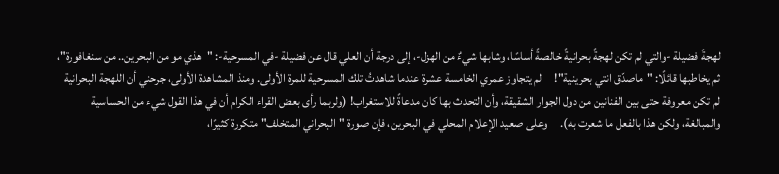لهجةَ فضيلة -والتي لم تكن لهجةً بحرانيةً خالصةً أساسًا، وشابها شيءٌ من الهزل-، إلى درجة أن العلي قال عن فضيلة -في المسرحية-: "هذي مو من البحرين.. من سنغافورة"، ثم يخاطبها قائلًا: "ماصدّق انتي بحرينية"!     لم يتجاوز عمري الخامسة عشرة عندما شاهدتُ تلك المسرحية للمرة الأولى. ومنذ المشاهدة الأولى، جرحني أن اللهجة البحرانية لم تكن معروفة حتى بين الفنانين من دول الجوار الشقيقة، وأن التحدث بها كان مدعاةً للاستغراب! (ولربما رأى بعض القراء الكرام أن في هذا القول شيء من الحساسية والمبالغة، ولكن هذا بالفعل ما شعرت به).     وعلى صعيد الإعلام المحلي في البحرين، فإن صورة "البحراني المتخلف" متكررة كثيرًا،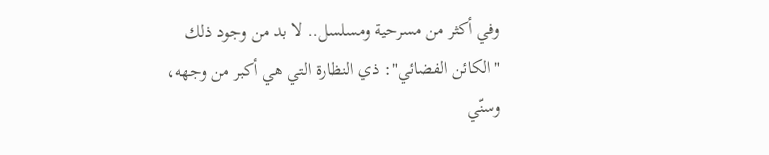وفي أكثر من مسرحية ومسلسل.. لا بد من وجود ذلك "الكائن الفضائي": ذي النظارة التي هي أكبر من وجهه، وسنّي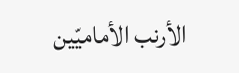الأرنب الأماميّين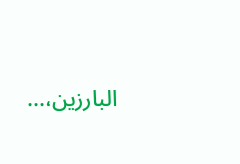البارزين،...